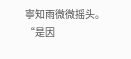寧知雨微微摇头。
“是因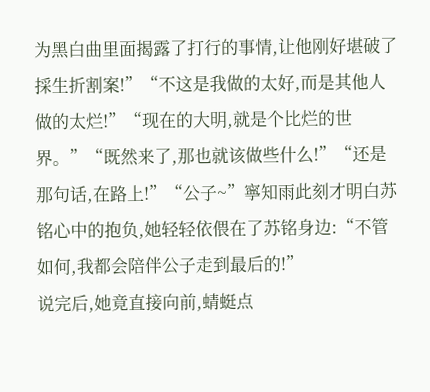为黑白曲里面揭露了打行的事情,让他刚好堪破了採生折割案!”“不这是我做的太好,而是其他人做的太烂!”“现在的大明,就是个比烂的世界。”“既然来了,那也就该做些什么!”“还是那句话,在路上!”“公子~”寧知雨此刻才明白苏铭心中的抱负,她轻轻依偎在了苏铭身边:“不管如何,我都会陪伴公子走到最后的!”
说完后,她竟直接向前,蜻蜓点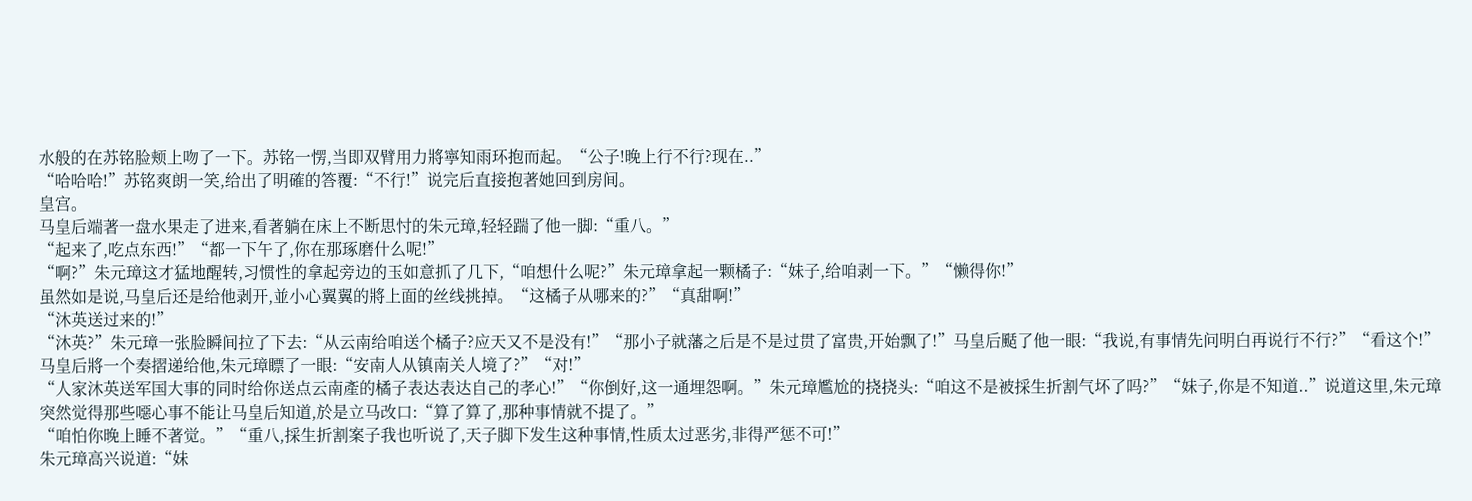水般的在苏铭脸颊上吻了一下。苏铭一愣,当即双臂用力將寧知雨环抱而起。“公子!晚上行不行?现在..”
“哈哈哈!”苏铭爽朗一笑,给出了明確的答覆:“不行!”说完后直接抱著她回到房间。
皇宫。
马皇后端著一盘水果走了进来,看著躺在床上不断思忖的朱元璋,轻轻踹了他一脚:“重八。”
“起来了,吃点东西!”“都一下午了,你在那琢磨什么呢!”
“啊?”朱元璋这才猛地醒转,习惯性的拿起旁边的玉如意抓了几下,“咱想什么呢?”朱元璋拿起一颗橘子:“妹子,给咱剥一下。”“懒得你!”
虽然如是说,马皇后还是给他剥开,並小心翼翼的將上面的丝线挑掉。“这橘子从哪来的?”“真甜啊!”
“沐英送过来的!”
“沐英?”朱元璋一张脸瞬间拉了下去:“从云南给咱送个橘子?应天又不是没有!”“那小子就藩之后是不是过贯了富贵,开始飘了!”马皇后颳了他一眼:“我说,有事情先问明白再说行不行?”“看这个!”马皇后將一个奏摺递给他,朱元璋瞟了一眼:“安南人从镇南关人境了?”“对!”
“人家沐英送军国大事的同时给你送点云南產的橘子表达表达自己的孝心!”“你倒好,这一通埋怨啊。”朱元璋尷尬的挠挠头:“咱这不是被採生折割气坏了吗?”“妹子,你是不知道..”说道这里,朱元璋突然觉得那些噁心事不能让马皇后知道,於是立马改口:“算了算了,那种事情就不提了。”
“咱怕你晚上睡不著觉。”“重八,採生折割案子我也听说了,天子脚下发生这种事情,性质太过恶劣,非得严惩不可!”
朱元璋高兴说道:“妹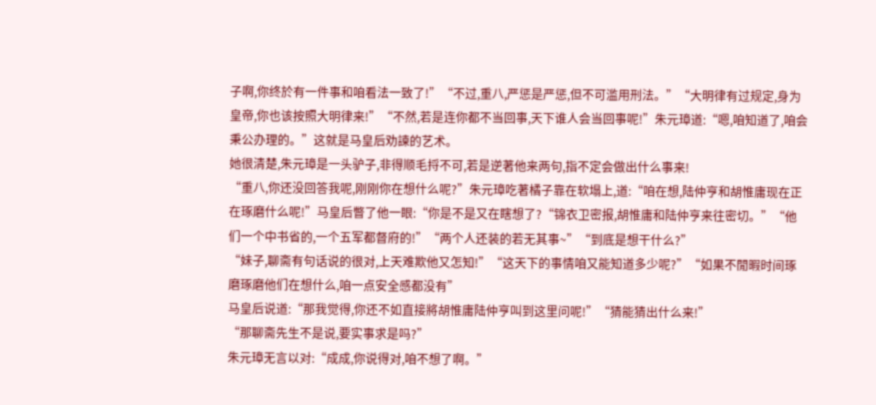子啊,你终於有一件事和咱看法一致了!”“不过,重八,严惩是严惩,但不可滥用刑法。”“大明律有过规定,身为皇帝,你也该按照大明律来!”“不然,若是连你都不当回事,天下谁人会当回事呢!”朱元璋道:“嗯,咱知道了,咱会秉公办理的。”这就是马皇后劝諫的艺术。
她很清楚,朱元璋是一头驴子,非得顺毛捋不可,若是逆著他来两句,指不定会做出什么事来!
“重八,你还没回答我呢,刚刚你在想什么呢?”朱元璋吃著橘子靠在软塌上,道:“咱在想,陆仲亨和胡惟庸现在正在琢磨什么呢!”马皇后瞥了他一眼:“你是不是又在瞎想了?“锦衣卫密报,胡惟庸和陆仲亨来往密切。”“他们一个中书省的,一个五军都督府的!”“两个人还装的若无其事~”“到底是想干什么?”
“妹子,聊斋有句话说的很对,上天难欺他又怎知!”“这天下的事情咱又能知道多少呢?”“如果不閒暇时间琢磨琢磨他们在想什么,咱一点安全感都没有”
马皇后说道:“那我觉得,你还不如直接將胡惟庸陆仲亨叫到这里问呢!”“猜能猜出什么来!”
“那聊斋先生不是说,要实事求是吗?”
朱元璋无言以对:“成成,你说得对,咱不想了啊。”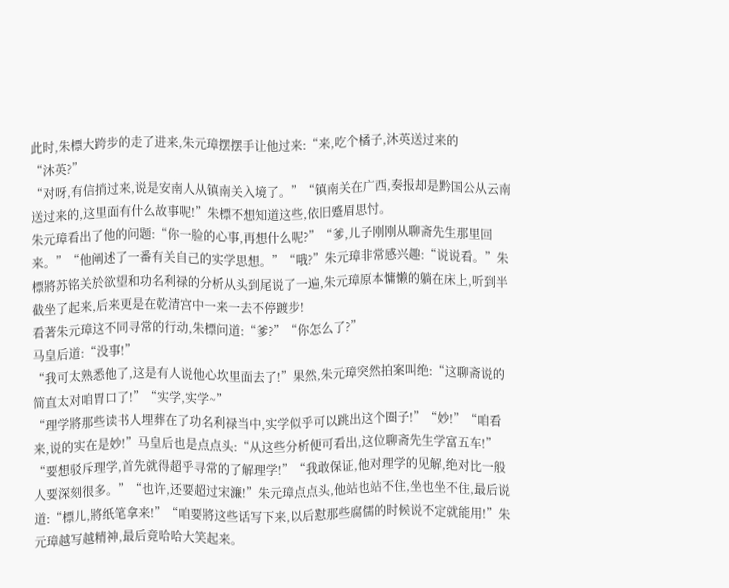此时,朱標大跨步的走了进来,朱元璋摆摆手让他过来:“来,吃个橘子,沐英送过来的
“沐英?”
“对呀,有信捎过来,说是安南人从镇南关入境了。”“镇南关在广西,奏报却是黔国公从云南送过来的,这里面有什么故事呢!”朱標不想知道这些,依旧蹙眉思忖。
朱元璋看出了他的问题:“你一脸的心事,再想什么呢?”“爹,儿子刚刚从聊斋先生那里回来。”“他阐述了一番有关自己的实学思想。”“哦?”朱元璋非常感兴趣:“说说看。”朱標將苏铭关於欲望和功名利禄的分析从头到尾说了一遍,朱元璋原本慵懒的躺在床上,听到半截坐了起来,后来更是在乾清宫中一来一去不停踱步!
看著朱元璋这不同寻常的行动,朱標问道:“爹?”“你怎么了?”
马皇后道:“没事!”
“我可太熟悉他了,这是有人说他心坎里面去了!”果然,朱元璋突然拍案叫绝:“这聊斋说的简直太对咱胃口了!”“实学,实学~”
“理学將那些读书人埋葬在了功名利禄当中,实学似乎可以跳出这个圈子!”“妙!”“咱看来,说的实在是妙!”马皇后也是点点头:“从这些分析便可看出,这位聊斋先生学富五车!”
“要想驳斥理学,首先就得超乎寻常的了解理学!”“我敢保证,他对理学的见解,绝对比一般人要深刻很多。”“也许,还要超过宋濂!”朱元璋点点头,他站也站不住,坐也坐不住,最后说道:“標儿,將纸笔拿来!”“咱要將这些话写下来,以后懟那些腐儒的时候说不定就能用!”朱元璋越写越精神,最后竟哈哈大笑起来。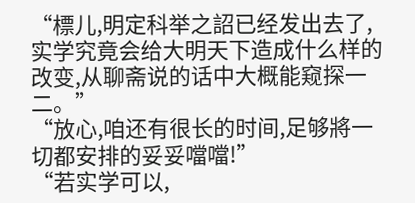“標儿,明定科举之詔已经发出去了,实学究竟会给大明天下造成什么样的改变,从聊斋说的话中大概能窥探一二。”
“放心,咱还有很长的时间,足够將一切都安排的妥妥噹噹!”
“若实学可以,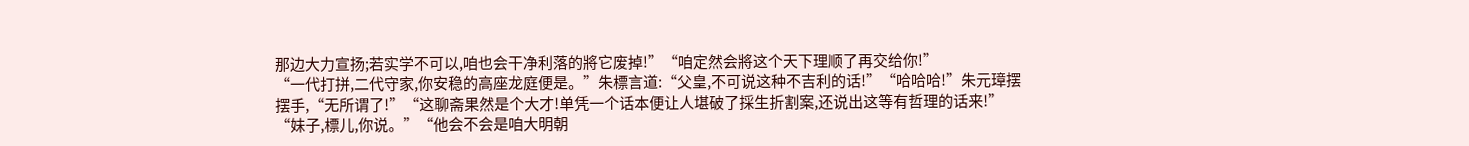那边大力宣扬;若实学不可以,咱也会干净利落的將它废掉!”“咱定然会將这个天下理顺了再交给你!”
“一代打拼,二代守家,你安稳的高座龙庭便是。”朱標言道:“父皇,不可说这种不吉利的话!”“哈哈哈!”朱元璋摆摆手,“无所谓了!”“这聊斋果然是个大才!单凭一个话本便让人堪破了採生折割案,还说出这等有哲理的话来!”
“妹子,標儿,你说。”“他会不会是咱大明朝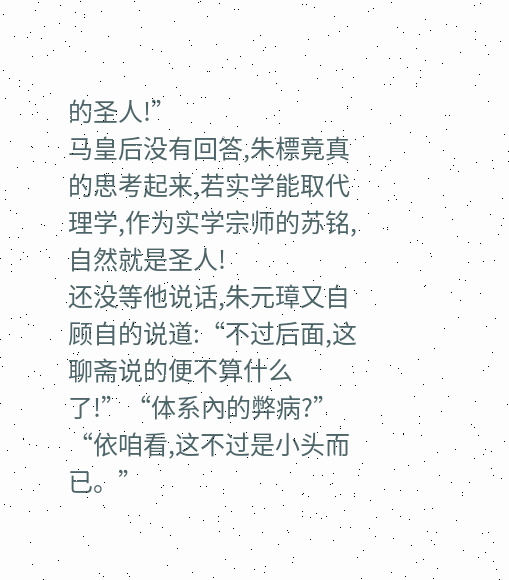的圣人!”
马皇后没有回答,朱標竟真的思考起来,若实学能取代理学,作为实学宗师的苏铭,自然就是圣人!
还没等他说话,朱元璋又自顾自的说道:“不过后面,这聊斋说的便不算什么了!”“体系內的弊病?”
“依咱看,这不过是小头而已。”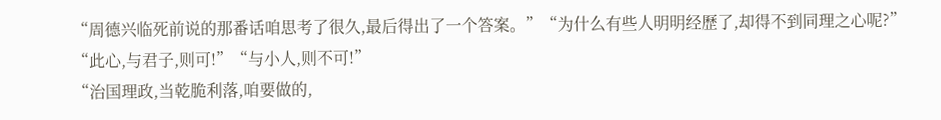“周德兴临死前说的那番话咱思考了很久,最后得出了一个答案。”“为什么有些人明明经歷了,却得不到同理之心呢?”
“此心,与君子,则可!”“与小人,则不可!”
“治国理政,当乾脆利落,咱要做的,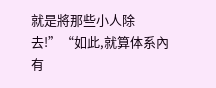就是將那些小人除去!”“如此,就算体系內有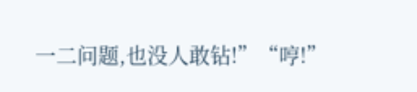一二问题,也没人敢钻!”“哼!”